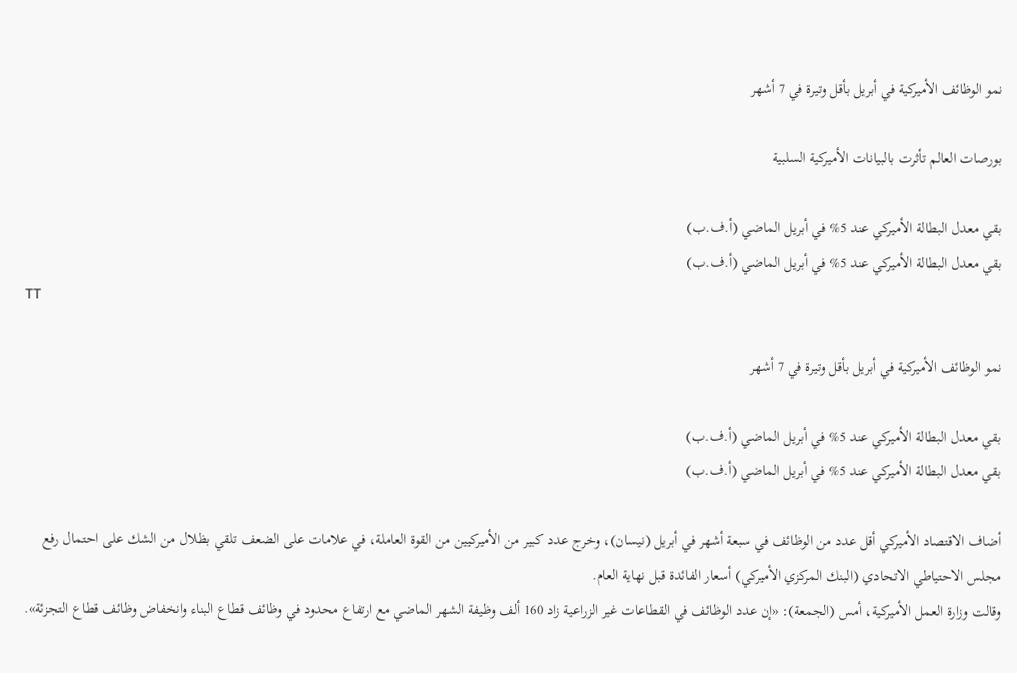نمو الوظائف الأميركية في أبريل بأقل وتيرة في 7 أشهر

بورصات العالم تأثرت بالبيانات الأميركية السلبية

بقي معدل البطالة الأميركي عند 5% في أبريل الماضي (أ.ف.ب)
بقي معدل البطالة الأميركي عند 5% في أبريل الماضي (أ.ف.ب)
TT

نمو الوظائف الأميركية في أبريل بأقل وتيرة في 7 أشهر

بقي معدل البطالة الأميركي عند 5% في أبريل الماضي (أ.ف.ب)
بقي معدل البطالة الأميركي عند 5% في أبريل الماضي (أ.ف.ب)

أضاف الاقتصاد الأميركي أقل عدد من الوظائف في سبعة أشهر في أبريل (نيسان)، وخرج عدد كبير من الأميركيين من القوة العاملة، في علامات على الضعف تلقي بظلال من الشك على احتمال رفع مجلس الاحتياطي الاتحادي (البنك المركزي الأميركي) أسعار الفائدة قبل نهاية العام.
وقالت وزارة العمل الأميركية، أمس (الجمعة): «إن عدد الوظائف في القطاعات غير الزراعية زاد 160 ألف وظيفة الشهر الماضي مع ارتفاع محدود في وظائف قطاع البناء وانخفاض وظائف قطاع التجزئة».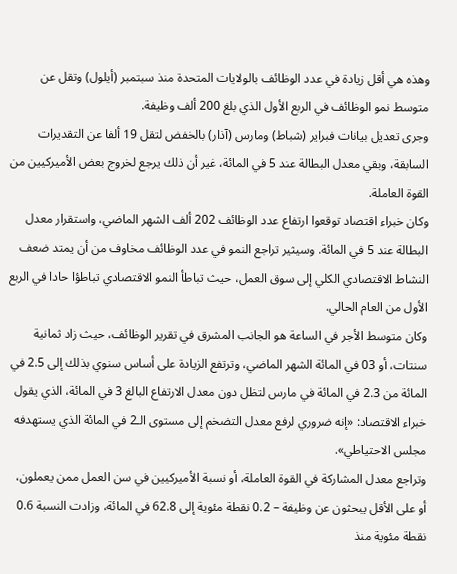وهذه هي أقل زيادة في عدد الوظائف بالولايات المتحدة منذ سبتمبر (أيلول) وتقل عن متوسط نمو الوظائف في الربع الأول الذي بلغ 200 ألف وظيفة.
وجرى تعديل بيانات فبراير (شباط) ومارس (آذار) بالخفض لتقل 19 ألفا عن التقديرات السابقة، وبقي معدل البطالة عند 5 في المائة، غير أن ذلك يرجع لخروج بعض الأميركيين من القوة العاملة.
وكان خبراء اقتصاد توقعوا ارتفاع عدد الوظائف 202 ألف الشهر الماضي، واستقرار معدل البطالة عند 5 في المائة. وسيثير تراجع النمو في عدد الوظائف مخاوف من أن يمتد ضعف النشاط الاقتصادي الكلي إلى سوق العمل، حيث تباطأ النمو الاقتصادي تباطؤا حادا في الربع الأول من العام الحالي.
وكان متوسط الأجر في الساعة هو الجانب المشرق في تقرير الوظائف، حيث زاد ثمانية سنتات، أو 03 في المائة الشهر الماضي، وترتفع الزيادة على أساس سنوي بذلك إلى 2.5 في المائة من 2.3 في المائة في مارس لتظل دون معدل الارتفاع البالغ 3 في المائة، الذي يقول خبراء الاقتصاد: «إنه ضروري لرفع معدل التضخم إلى مستوى الـ2 في المائة الذي يستهدفه مجلس الاحتياطي».
وتراجع معدل المشاركة في القوة العاملة، أو نسبة الأميركيين في سن العمل ممن يعملون، أو على الأقل يبحثون عن وظيفة – 0.2 نقطة مئوية إلى 62.8 في المائة، وزادت النسبة 0.6 نقطة مئوية منذ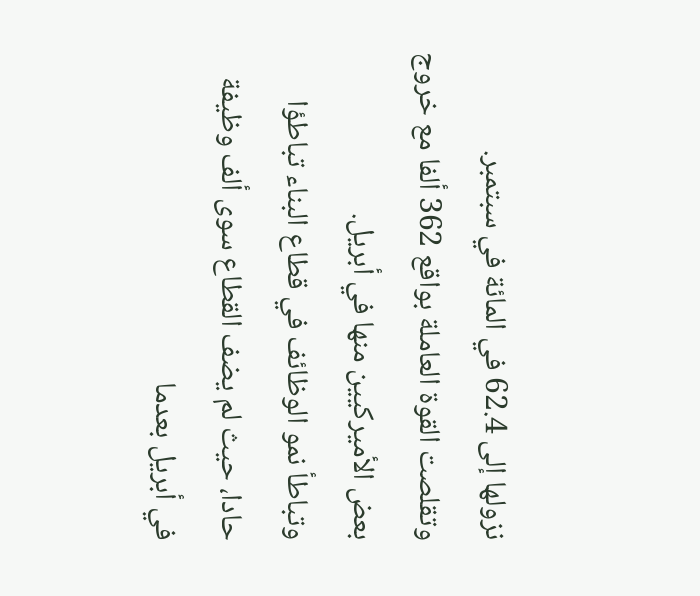نزولها إلى 62.4 في المائة في سبتمبر.
وتقلصت القوة العاملة بواقع 362 ألفا مع خروج بعض الأميركيين منها في أبريل.
وتباطأ نمو الوظائف في قطاع البناء تباطؤا حادا، حيث لم يضف القطاع سوى ألف وظيفة في أبريل بعدما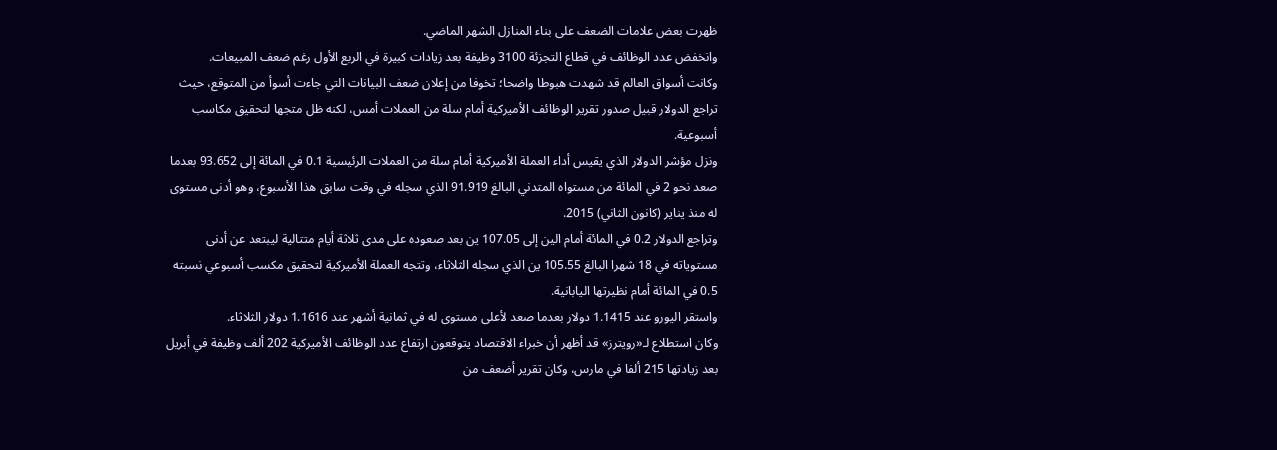ظهرت بعض علامات الضعف على بناء المنازل الشهر الماضي.
وانخفض عدد الوظائف في قطاع التجزئة 3100 وظيفة بعد زيادات كبيرة في الربع الأول رغم ضعف المبيعات.
وكانت أسواق العالم قد شهدت هبوطا واضحا؛ تخوفا من إعلان ضعف البيانات التي جاءت أسوأ من المتوقع، حيث تراجع الدولار قبيل صدور تقرير الوظائف الأميركية أمام سلة من العملات أمس، لكنه ظل متجها لتحقيق مكاسب أسبوعية.
ونزل مؤشر الدولار الذي يقيس أداء العملة الأميركية أمام سلة من العملات الرئيسية 0.1 في المائة إلى 93.652 بعدما صعد نحو 2 في المائة من مستواه المتدني البالغ 91.919 الذي سجله في وقت سابق هذا الأسبوع، وهو أدنى مستوى له منذ يناير (كانون الثاني) 2015.
وتراجع الدولار 0.2 في المائة أمام الين إلى 107.05 ين بعد صعوده على مدى ثلاثة أيام متتالية ليبتعد عن أدنى مستوياته في 18 شهرا البالغ 105.55 ين الذي سجله الثلاثاء، وتتجه العملة الأميركية لتحقيق مكسب أسبوعي نسبته 0.5 في المائة أمام نظيرتها اليابانية.
واستقر اليورو عند 1.1415 دولار بعدما صعد لأعلى مستوى له في ثمانية أشهر عند 1.1616 دولار الثلاثاء.
وكان استطلاع لـ«رويترز» قد أظهر أن خبراء الاقتصاد يتوقعون ارتفاع عدد الوظائف الأميركية 202 ألف وظيفة في أبريل بعد زيادتها 215 ألفا في مارس، وكان تقرير أضعف من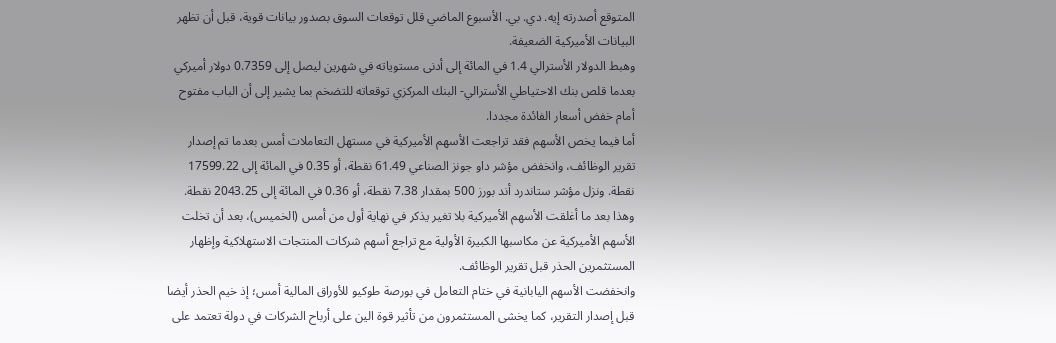المتوقع أصدرته إيه. دي. بي. الأسبوع الماضي قلل توقعات السوق بصدور بيانات قوية، قبل أن تظهر البيانات الأميركية الضعيفة.
وهبط الدولار الأسترالي 1.4 في المائة إلى أدنى مستوياته في شهرين ليصل إلى 0.7359 دولار أميركي بعدما قلص بنك الاحتياطي الأسترالي- البنك المركزي توقعاته للتضخم بما يشير إلى أن الباب مفتوح أمام خفض أسعار الفائدة مجددا.
أما فيما يخص الأسهم فقد تراجعت الأسهم الأميركية في مستهل التعاملات أمس بعدما تم إصدار تقرير الوظائف، وانخفض مؤشر داو جونز الصناعي 61.49 نقطة، أو 0.35 في المائة إلى 17599.22 نقطة. ونزل مؤشر ستاندرد أند بورز 500 بمقدار 7.38 نقطة، أو 0.36 في المائة إلى 2043.25 نقطة.
وهذا بعد ما أغلقت الأسهم الأميركية بلا تغير يذكر في نهاية أول من أمس (الخميس)، بعد أن تخلت الأسهم الأميركية عن مكاسبها الكبيرة الأولية مع تراجع أسهم شركات المنتجات الاستهلاكية وإظهار المستثمرين الحذر قبل تقرير الوظائف.
وانخفضت الأسهم اليابانية في ختام التعامل في بورصة طوكيو للأوراق المالية أمس؛ إذ خيم الحذر أيضا قبل إصدار التقرير، كما يخشى المستثمرون من تأثير قوة الين على أرباح الشركات في دولة تعتمد على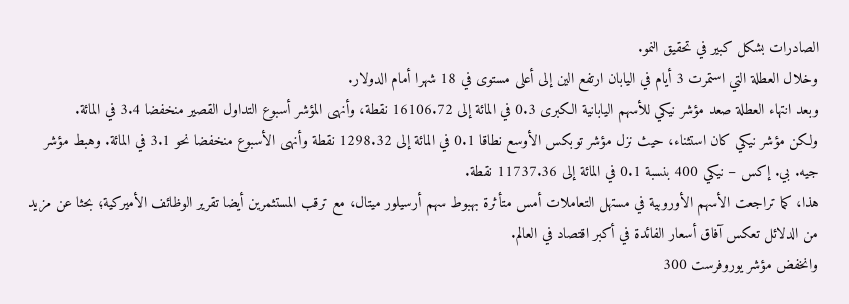الصادرات بشكل كبير في تحقيق النمو.
وخلال العطلة التي استمرت 3 أيام في اليابان ارتفع الين إلى أعلى مستوى في 18 شهرا أمام الدولار.
وبعد انتهاء العطلة صعد مؤشر نيكي للأسهم اليابانية الكبرى 0.3 في المائة إلى 16106.72 نقطة، وأنهى المؤشر أسبوع التداول القصير منخفضا 3.4 في المائة.
ولكن مؤشر نيكي كان استثناء، حيث نزل مؤشر توبكس الأوسع نطاقا 0.1 في المائة إلى 1298.32 نقطة وأنهى الأسبوع منخفضا نحو 3.1 في المائة. وهبط مؤشر جيه. بي. إكس – نيكي 400 بنسبة 0.1 في المائة إلى 11737.36 نقطة.
هذا، كما تراجعت الأسهم الأوروبية في مستهل التعاملات أمس متأثرة بهبوط سهم أرسيلور ميتال، مع ترقب المستثمرين أيضا تقرير الوظائف الأميركية؛ بحثا عن مزيد من الدلائل تعكس آفاق أسعار الفائدة في أكبر اقتصاد في العالم.
وانخفض مؤشر يوروفرست 300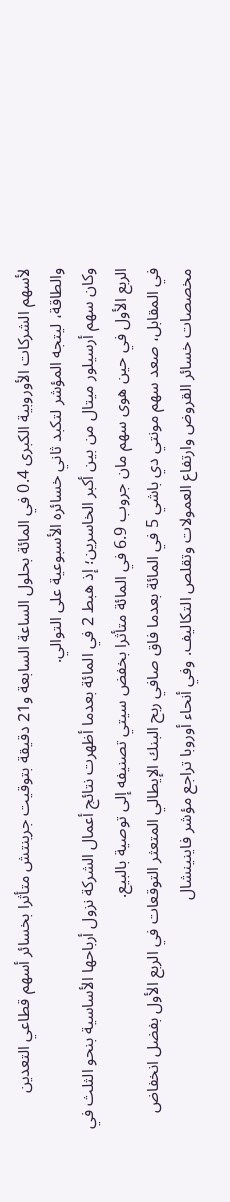لأسهم الشركات الأوروبية الكبرى 0.4 في المائة بحلول الساعة السابعة و21 دقيقة بتوقيت جرينتش متأثرا بخسائر أسهم قطاعي التعدين والطاقة، ليتجه المؤشر لتكبد ثاني خسائره الأسبوعية على التوالي.
وكان سهم أرسيلور ميتال من بين أكبر الخاسرين؛ إذ هبط 2 في المائة بعدما أظهرت نتائج أعمال الشركة نزول أرباحها الأساسية بنحو الثلث في الربع الأول في حين هوى سهم مان جروب 6.9 في المائة متأثرا بخفض سيتي تصنيفه إلى توصية بالبيع.
في المقابل، صعد سهم مونتي دي باشي 5 في المائة بعدما فاق صافي ربح البنك الإيطالي المتعثر التوقعات في الربع الأول بفضل انخفاض مخصصات خسائر القروض وارتفاع العمولات وتقلص التكاليف. وفي أنحاء أوروبا تراجع مؤشر فاينينشال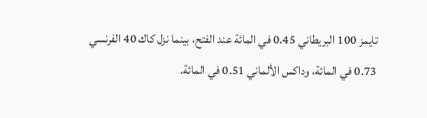تايمز 100 البريطاني 0.45 في المائة عند الفتح، بينما نزل كاك 40 الفرنسي 0.73 في المائة، وداكس الألماني 0.51 في المائة.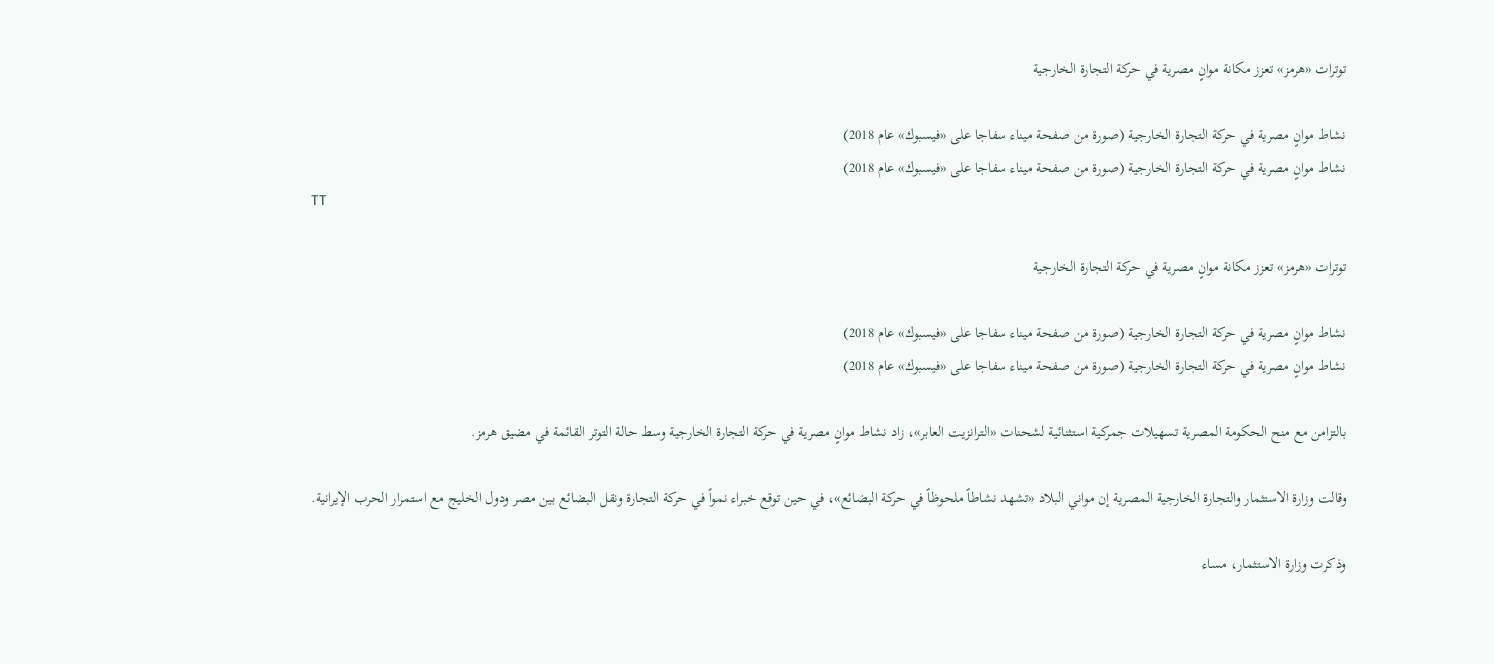توترات «هرمز» تعزز مكانة موانٍ مصرية في حركة التجارة الخارجية

نشاط موانٍ مصرية في حركة التجارة الخارجية (صورة من صفحة ميناء سفاجا على «فيسبوك» عام 2018)
نشاط موانٍ مصرية في حركة التجارة الخارجية (صورة من صفحة ميناء سفاجا على «فيسبوك» عام 2018)
TT

توترات «هرمز» تعزز مكانة موانٍ مصرية في حركة التجارة الخارجية

نشاط موانٍ مصرية في حركة التجارة الخارجية (صورة من صفحة ميناء سفاجا على «فيسبوك» عام 2018)
نشاط موانٍ مصرية في حركة التجارة الخارجية (صورة من صفحة ميناء سفاجا على «فيسبوك» عام 2018)

بالتزامن مع منح الحكومة المصرية تسهيلات جمركية استثنائية لشحنات «الترانزيت العابر»، زاد نشاط موانٍ مصرية في حركة التجارة الخارجية وسط حالة التوتر القائمة في مضيق هرمز.

وقالت وزارة الاستثمار والتجارة الخارجية المصرية إن مواني البلاد «تشهد نشاطاً ملحوظاً في حركة البضائع»، في حين توقع خبراء نمواً في حركة التجارة ونقل البضائع بين مصر ودول الخليج مع استمرار الحرب الإيرانية.

وذكرت وزارة الاستثمار، مساء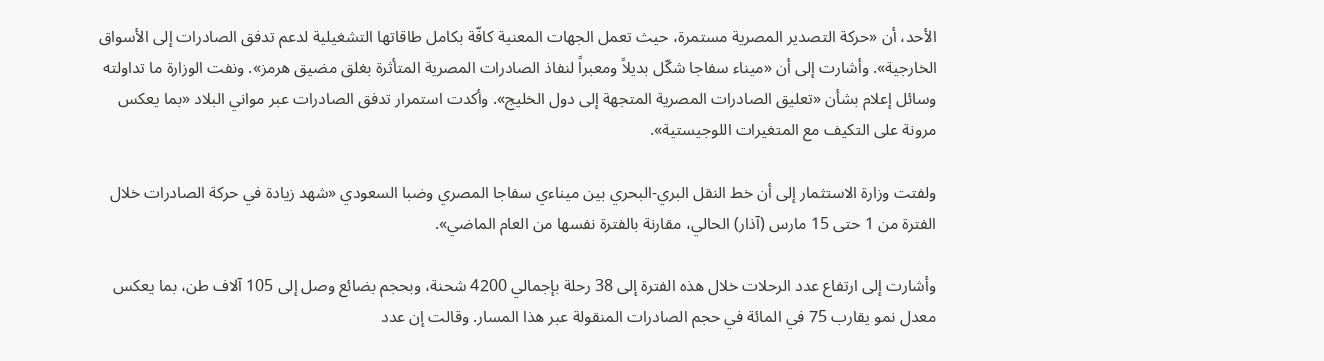الأحد، أن «حركة التصدير المصرية مستمرة، حيث تعمل الجهات المعنية كافّة بكامل طاقاتها التشغيلية لدعم تدفق الصادرات إلى الأسواق الخارجية». وأشارت إلى أن «ميناء سفاجا شكّل بديلاً ومعبراً لنفاذ الصادرات المصرية المتأثرة بغلق مضيق هرمز». ونفت الوزارة ما تداولته وسائل إعلام بشأن «تعليق الصادرات المصرية المتجهة إلى دول الخليج». وأكدت استمرار تدفق الصادرات عبر مواني البلاد «بما يعكس مرونة على التكيف مع المتغيرات اللوجيستية».

ولفتت وزارة الاستثمار إلى أن خط النقل البري-البحري بين ميناءي سفاجا المصري وضبا السعودي «شهد زيادة في حركة الصادرات خلال الفترة من 1 حتى 15 مارس (آذار) الحالي، مقارنة بالفترة نفسها من العام الماضي».

وأشارت إلى ارتفاع عدد الرحلات خلال هذه الفترة إلى 38 رحلة بإجمالي 4200 شحنة، وبحجم بضائع وصل إلى 105 آلاف طن، بما يعكس معدل نمو يقارب 75 في المائة في حجم الصادرات المنقولة عبر هذا المسار. وقالت إن عدد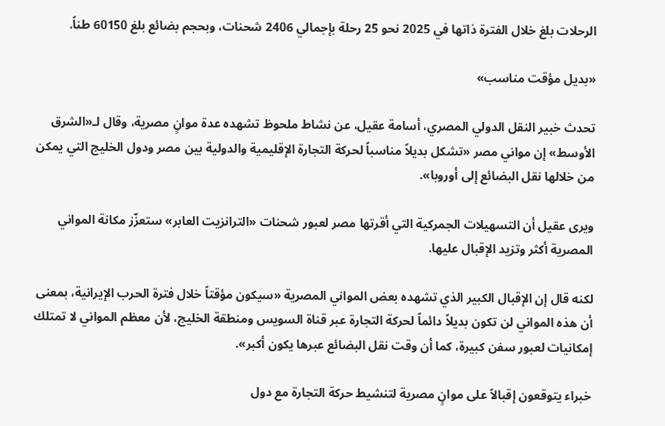الرحلات بلغ خلال الفترة ذاتها في 2025 نحو 25 رحلة بإجمالي 2406 شحنات، وبحجم بضائع بلغ 60150 طناً.

«بديل مؤقت مناسب»

تحدث خبير النقل الدولي المصري، أسامة عقيل، عن نشاط ملحوظ تشهده عدة موانٍ مصرية، وقال لـ«الشرق الأوسط» إن مواني مصر «تشكل بديلاً مناسباً لحركة التجارة الإقليمية والدولية بين مصر ودول الخليج التي يمكن من خلالها نقل البضائع إلى أوروبا».

ويرى عقيل أن التسهيلات الجمركية التي أقرتها مصر لعبور شحنات «الترانزيت العابر» ستعزّز مكانة المواني المصرية أكثر وتزيد الإقبال عليها.

لكنه قال إن الإقبال الكبير الذي تشهده بعض المواني المصرية «سيكون مؤقتاً خلال فترة الحرب الإيرانية، بمعنى أن هذه المواني لن تكون بديلاً دائماً لحركة التجارة عبر قناة السويس ومنطقة الخليج، لأن معظم المواني لا تمتلك إمكانيات لعبور سفن كبيرة، كما أن وقت نقل البضائع عبرها يكون أكبر».

خبراء يتوقعون إقبالاً على موانٍ مصرية لتنشيط حركة التجارة مع دول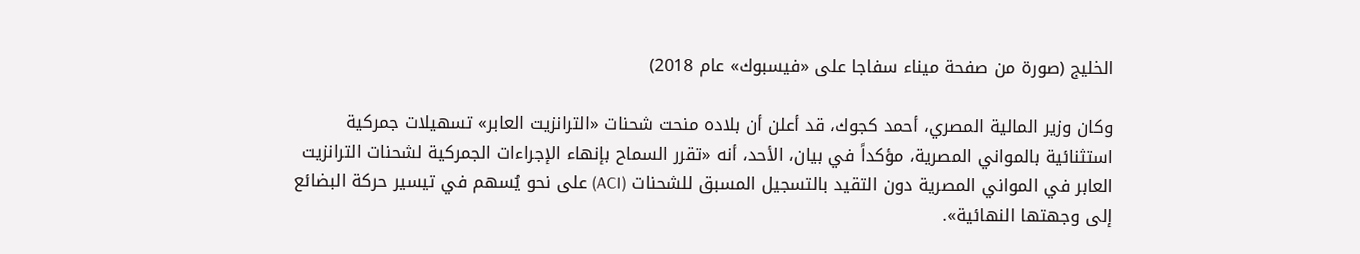الخليج (صورة من صفحة ميناء سفاجا على «فيسبوك» عام 2018)

وكان وزير المالية المصري، أحمد كجوك، قد أعلن أن بلاده منحت شحنات «الترانزيت العابر» تسهيلات جمركية استثنائية بالمواني المصرية، مؤكداً في بيان، الأحد، أنه «تقرر السماح بإنهاء الإجراءات الجمركية لشحنات الترانزيت العابر في المواني المصرية دون التقيد بالتسجيل المسبق للشحنات (ACI) على نحو يُسهم في تيسير حركة البضائع إلى وجهتها النهائية».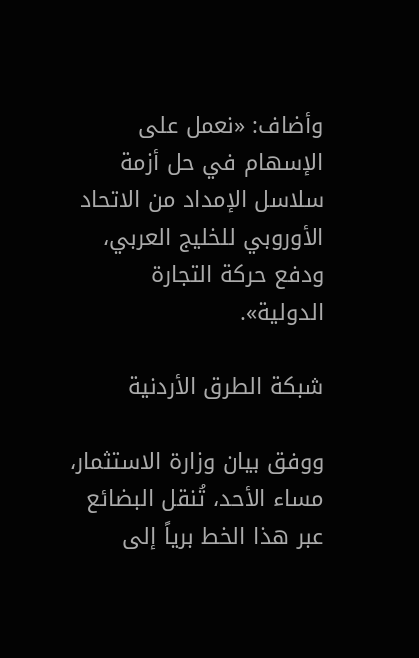وأضاف: «نعمل على الإسهام في حل أزمة سلاسل الإمداد من الاتحاد الأوروبي للخليج العربي، ودفع حركة التجارة الدولية».

شبكة الطرق الأردنية

ووفق بيان وزارة الاستثمار، مساء الأحد، تُنقل البضائع عبر هذا الخط برياً إلى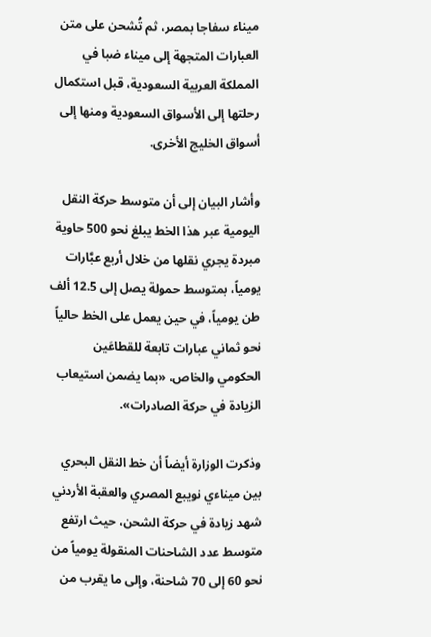ميناء سفاجا بمصر، ثم تُشحن على متن العبارات المتجهة إلى ميناء ضبا في المملكة العربية السعودية، قبل استكمال رحلتها إلى الأسواق السعودية ومنها إلى أسواق الخليج الأخرى.

وأشار البيان إلى أن متوسط حركة النقل اليومية عبر هذا الخط يبلغ نحو 500 حاوية مبردة يجري نقلها من خلال أربع عبَّارات يومياً، بمتوسط حمولة يصل إلى 12.5 ألف طن يومياً، في حين يعمل على الخط حالياً نحو ثماني عبارات تابعة للقطاعَين الحكومي والخاص، «بما يضمن استيعاب الزيادة في حركة الصادرات».

وذكرت الوزارة أيضاً أن خط النقل البحري بين ميناءي نويبع المصري والعقبة الأردني شهد زيادة في حركة الشحن، حيث ارتفع متوسط عدد الشاحنات المنقولة يومياً من نحو 60 إلى 70 شاحنة، وإلى ما يقرب من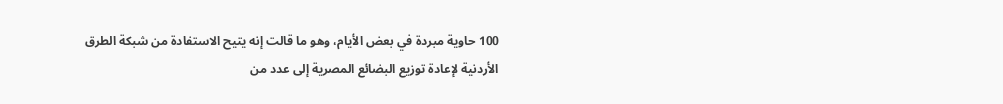100 حاوية مبردة في بعض الأيام، وهو ما قالت إنه يتيح الاستفادة من شبكة الطرق الأردنية لإعادة توزيع البضائع المصرية إلى عدد من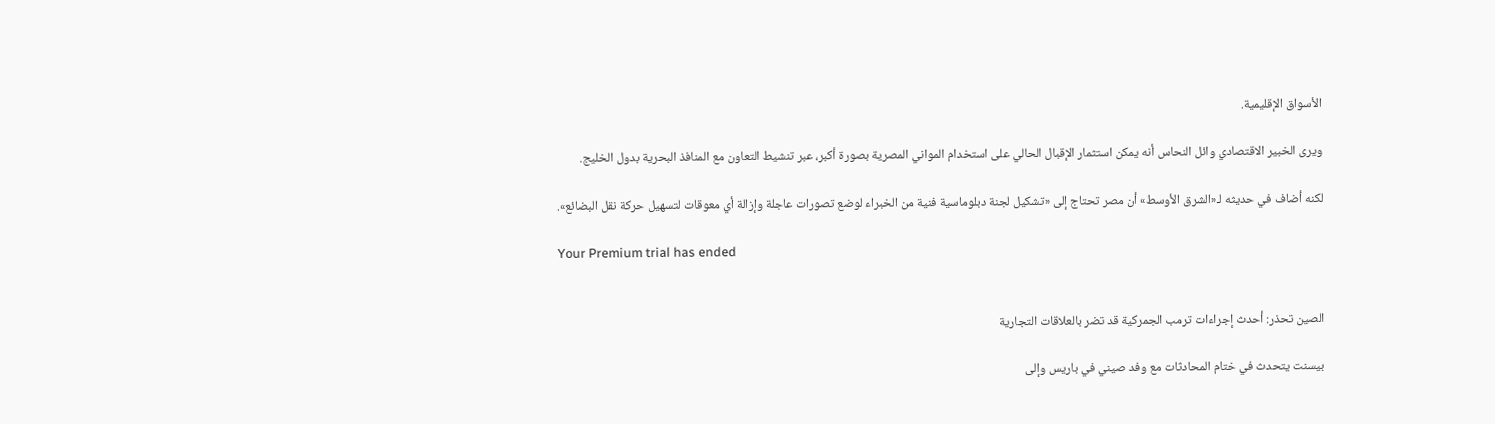الأسواق الإقليمية.

ويرى الخبير الاقتصادي وائل النحاس أنه يمكن استثمار الإقبال الحالي على استخدام المواني المصرية بصورة أكبر، عبر تنشيط التعاون مع المنافذ البحرية بدول الخليج.

لكنه أضاف في حديثه لـ«الشرق الأوسط» أن مصر تحتاج إلى «تشكيل لجنة دبلوماسية فنية من الخبراء لوضع تصورات عاجلة وإزالة أي معوقات لتسهيل حركة نقل البضائع».

Your Premium trial has ended


الصين تحذر: أحدث إجراءات ترمب الجمركية قد تضر بالعلاقات التجارية

بيسنت يتحدث في ختام المحادثات مع وفد صيني في باريس وإلى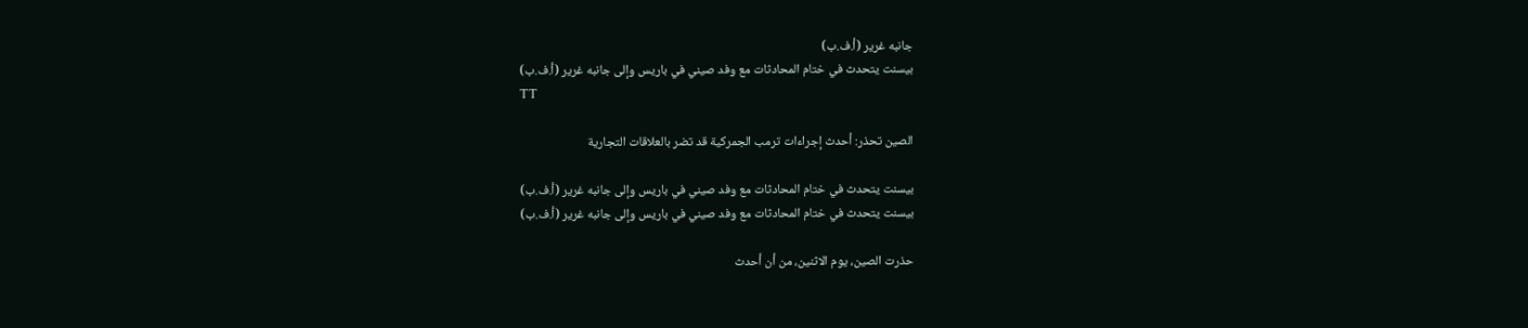جانبه غرير (أ.ف.ب)
بيسنت يتحدث في ختام المحادثات مع وفد صيني في باريس وإلى جانبه غرير (أ.ف.ب)
TT

الصين تحذر: أحدث إجراءات ترمب الجمركية قد تضر بالعلاقات التجارية

بيسنت يتحدث في ختام المحادثات مع وفد صيني في باريس وإلى جانبه غرير (أ.ف.ب)
بيسنت يتحدث في ختام المحادثات مع وفد صيني في باريس وإلى جانبه غرير (أ.ف.ب)

حذرت الصين، يوم الاثنين، من أن أحدث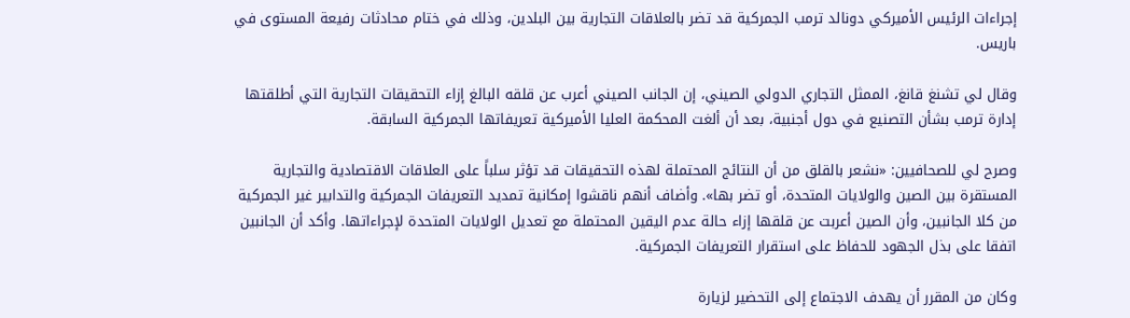إجراءات الرئيس الأميركي دونالد ترمب الجمركية قد تضر بالعلاقات التجارية بين البلدين، وذلك في ختام محادثات رفيعة المستوى في باريس.

وقال لي تشنغ قانغ، الممثل التجاري الدولي الصيني، إن الجانب الصيني أعرب عن قلقه البالغ إزاء التحقيقات التجارية التي أطلقتها إدارة ترمب بشأن التصنيع في دول أجنبية، بعد أن ألغت المحكمة العليا الأميركية تعريفاتها الجمركية السابقة.

وصرح لي للصحافيين: «نشعر بالقلق من أن النتائج المحتملة لهذه التحقيقات قد تؤثر سلباً على العلاقات الاقتصادية والتجارية المستقرة بين الصين والولايات المتحدة، أو تضر بها». وأضاف أنهم ناقشوا إمكانية تمديد التعريفات الجمركية والتدابير غير الجمركية من كلا الجانبين، وأن الصين أعربت عن قلقها إزاء حالة عدم اليقين المحتملة مع تعديل الولايات المتحدة لإجراءاتها. وأكد أن الجانبين اتفقا على بذل الجهود للحفاظ على استقرار التعريفات الجمركية.

وكان من المقرر أن يهدف الاجتماع إلى التحضير لزيارة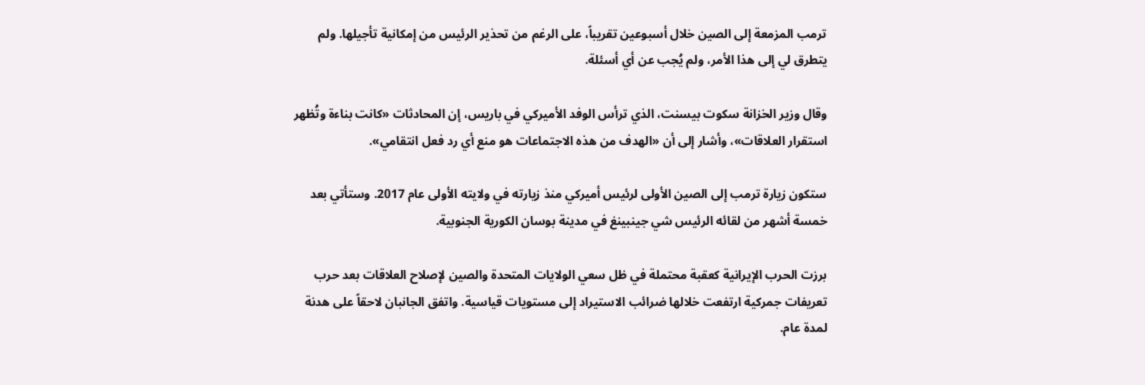ترمب المزمعة إلى الصين خلال أسبوعين تقريباً، على الرغم من تحذير الرئيس من إمكانية تأجيلها. ولم يتطرق لي إلى هذا الأمر، ولم يُجب عن أي أسئلة.

وقال وزير الخزانة سكوت بيسنت، الذي ترأس الوفد الأميركي في باريس، إن المحادثات «كانت بناءة وتُظهر استقرار العلاقات»، وأشار إلى أن «الهدف من هذه الاجتماعات هو منع أي رد فعل انتقامي».

ستكون زيارة ترمب إلى الصين الأولى لرئيس أميركي منذ زيارته في ولايته الأولى عام 2017. وستأتي بعد خمسة أشهر من لقائه الرئيس شي جينبينغ في مدينة بوسان الكورية الجنوبية.

برزت الحرب الإيرانية كعقبة محتملة في ظل سعي الولايات المتحدة والصين لإصلاح العلاقات بعد حرب تعريفات جمركية ارتفعت خلالها ضرائب الاستيراد إلى مستويات قياسية. واتفق الجانبان لاحقاً على هدنة لمدة عام.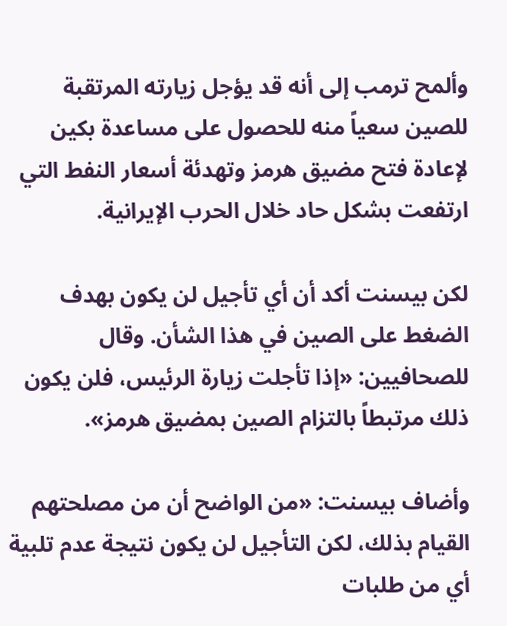وألمح ترمب إلى أنه قد يؤجل زيارته المرتقبة للصين سعياً منه للحصول على مساعدة بكين لإعادة فتح مضيق هرمز وتهدئة أسعار النفط التي ارتفعت بشكل حاد خلال الحرب الإيرانية.

لكن بيسنت أكد أن أي تأجيل لن يكون بهدف الضغط على الصين في هذا الشأن. وقال للصحافيين: «إذا تأجلت زيارة الرئيس، فلن يكون ذلك مرتبطاً بالتزام الصين بمضيق هرمز».

وأضاف بيسنت: «من الواضح أن من مصلحتهم القيام بذلك، لكن التأجيل لن يكون نتيجة عدم تلبية أي من طلبات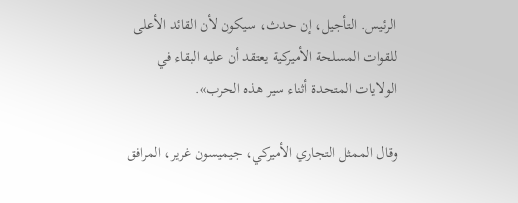الرئيس. التأجيل، إن حدث، سيكون لأن القائد الأعلى للقوات المسلحة الأميركية يعتقد أن عليه البقاء في الولايات المتحدة أثناء سير هذه الحرب».

وقال الممثل التجاري الأميركي، جيميسون غرير، المرافق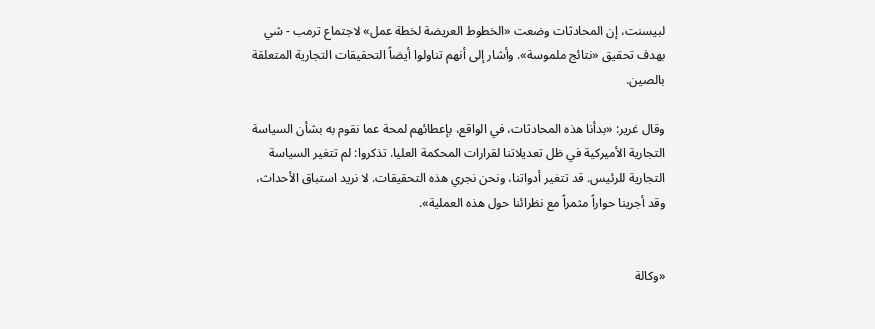لبيسنت، إن المحادثات وضعت «الخطوط العريضة لخطة عمل» لاجتماع ترمب - شي بهدف تحقيق «نتائج ملموسة». وأشار إلى أنهم تناولوا أيضاً التحقيقات التجارية المتعلقة بالصين.

وقال غرير: «بدأنا هذه المحادثات، في الواقع، بإعطائهم لمحة عما نقوم به بشأن السياسة التجارية الأميركية في ظل تعديلاتنا لقرارات المحكمة العليا. تذكروا: لم تتغير السياسة التجارية للرئيس. قد تتغير أدواتنا، ونحن نجري هذه التحقيقات. لا نريد استباق الأحداث، وقد أجرينا حواراً مثمراً مع نظرائنا حول هذه العملية».


«وكالة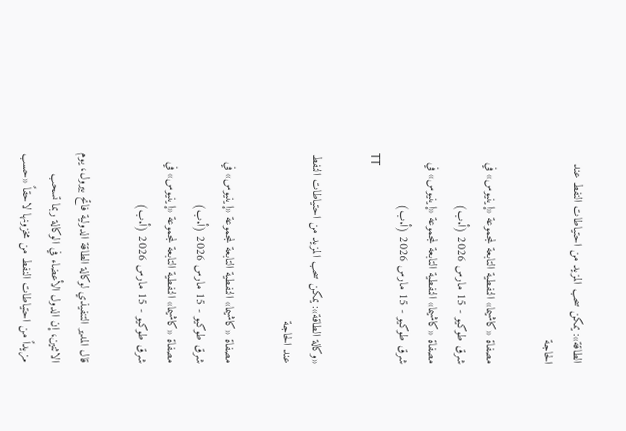الطاقة»: يمكن سحب المزيد من احتياطات النفط عند الحاجة

مصفاة «كاشيما» النفطية التابعة لمجموعة «إينيوس» في شرق طوكيو - 15 مارس 2026 (أ.ب)
مصفاة «كاشيما» النفطية التابعة لمجموعة «إينيوس» في شرق طوكيو - 15 مارس 2026 (أ.ب)
TT

«وكالة الطاقة»: يمكن سحب المزيد من احتياطات النفط عند الحاجة

مصفاة «كاشيما» النفطية التابعة لمجموعة «إينيوس» في شرق طوكيو - 15 مارس 2026 (أ.ب)
مصفاة «كاشيما» النفطية التابعة لمجموعة «إينيوس» في شرق طوكيو - 15 مارس 2026 (أ.ب)

قال المدير التنفيذي لوكالة الطاقة الدولية فاتح بيرول، يوم الاثنين، إن الدول الأعضاء في الوكالة ربما تسحب مزيداً من ‌احتياطات النفط ‌من مخزونها ‌لاحقاً «حسب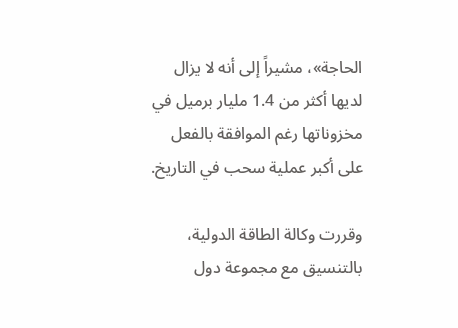الحاجة»، مشيراً إلى أنه لا يزال لديها أكثر من 1.4 مليار برميل في مخزوناتها رغم الموافقة بالفعل على ‌أكبر ‌عملية سحب ‌في التاريخ.

وقررت وكالة الطاقة الدولية، بالتنسيق مع مجموعة دول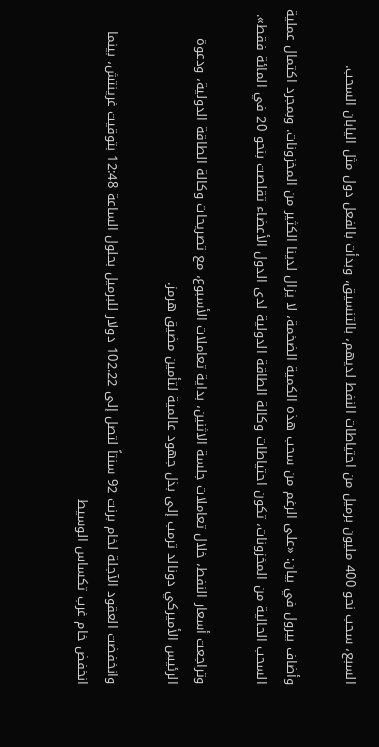السبع، سحب نحو 400 مليون برميل من احتياطات النفط لديهم، بالتنسيق، وبدأت بالفعل دول مثل اليابان السحب.

وأضاف بيرول ‌في بيان: «على الرغم من سحب هذه الكمية الضخمة، ‌لا يزال لدينا الكثير من المخزونات. وبمجرد اكتمال عملية السحب الحالية من المخزونات، تكون احتياطات وكالة الطاقة الدولية لدى الدول الأعضاء تقلصت بنحو 20 في المائة فقط».

وتراجعت أسعار النفط، خلال تعاملات جلسة الاثنين، بداية تعاملات الأسبوع، مع تصريحات وكالة الطاقة الدولية، ودعوة الرئيس الأميركي دونالد ترمب إلى بذل جهود عالمية لتأمين مضيق هرمز.

وانخفضت العقود الآجلة لخام برنت 92 سنتاً لتصل إلى 102.22 دولار للبرميل بحلول الساعة 12:48 بتوقيت غرينتش، بينما انخفض خام غرب تكساس الوسيط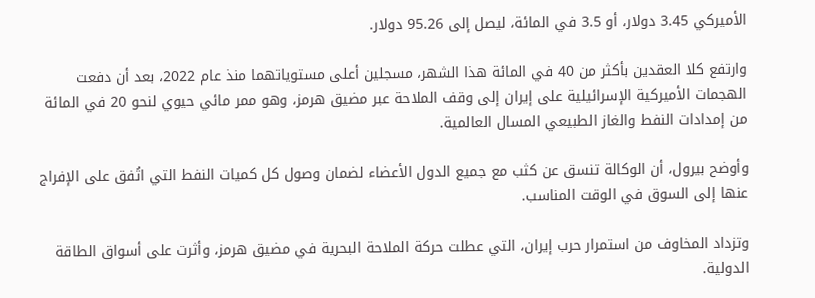الأميركي 3.45 دولار، أو 3.5 في المائة، ليصل إلى 95.26 دولار.

وارتفع كلا العقدين بأكثر من 40 في المائة هذا الشهر، مسجلين أعلى مستوياتهما منذ عام 2022، بعد أن دفعت الهجمات الأميركية الإسرائيلية على إيران إلى وقف الملاحة عبر مضيق هرمز، وهو ممر مائي حيوي لنحو 20 في المائة من إمدادات النفط والغاز الطبيعي المسال العالمية.

وأوضح بيرول، أن الوكالة تنسق عن كثب مع جميع الدول الأعضاء لضمان وصول كل كميات النفط التي اتُفق على الإفراج عنها إلى السوق في الوقت المناسب.

وتزداد المخاوف من استمرار حرب إيران، التي عطلت حركة الملاحة البحرية في مضيق هرمز، وأثرت على أسواق الطاقة الدولية.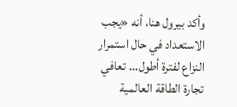وأكد بيرول هنا، أنه «يجب الاستعداد في حال استمرار النزاع لفترة أطول... تعافي تجارة الطاقة العالمية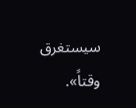سيستغرق وقتاً».